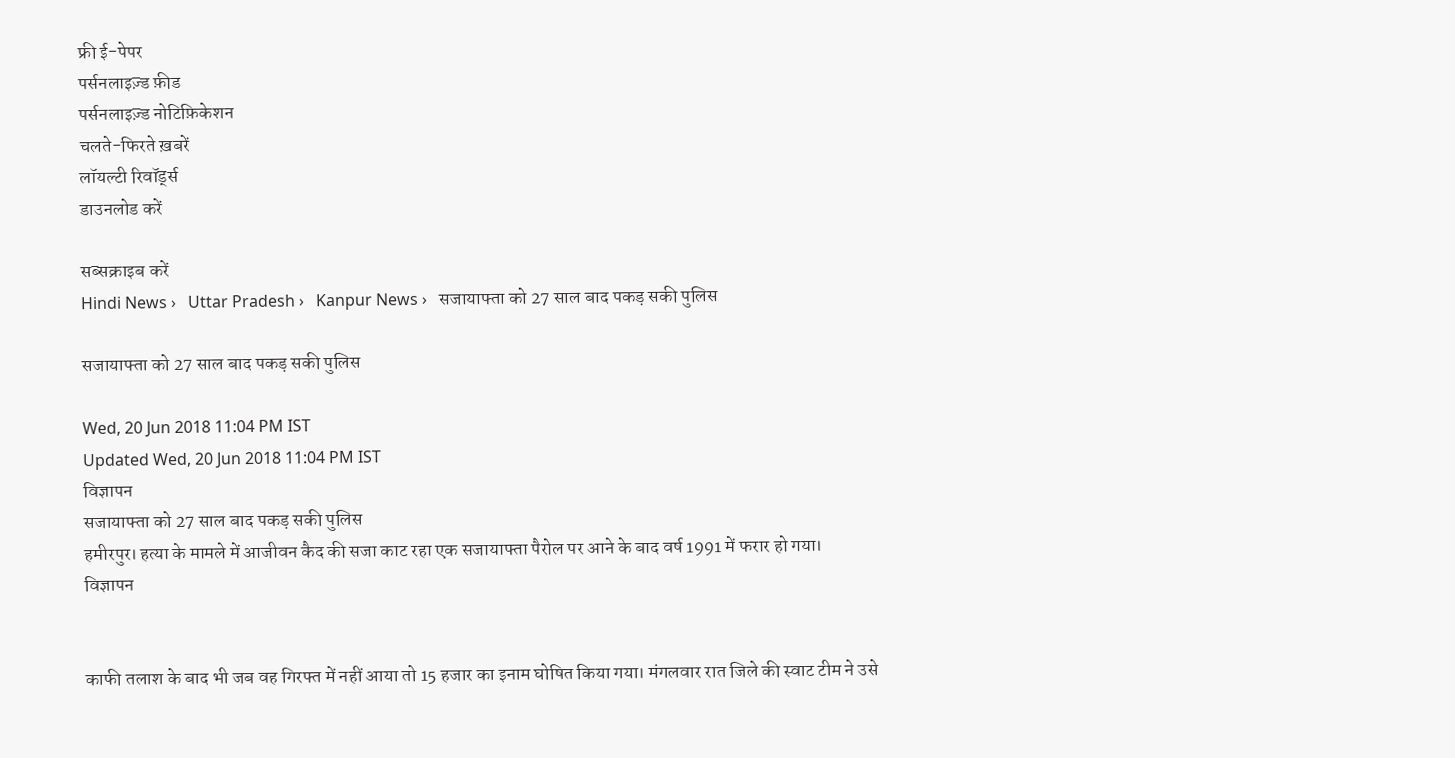फ्री ई-पेपर
पर्सनलाइज़्ड फ़ीड
पर्सनलाइज़्ड नोटिफ़िकेशन
चलते-फिरते ख़बरें
लॉयल्टी रिवॉर्ड्स
डाउनलोड करें

सब्सक्राइब करें
Hindi News ›   Uttar Pradesh ›   Kanpur News ›   सजायाफ्ता को 27 साल बाद पकड़ सकी पुलिस

सजायाफ्ता को 27 साल बाद पकड़ सकी पुलिस

Wed, 20 Jun 2018 11:04 PM IST
Updated Wed, 20 Jun 2018 11:04 PM IST
विज्ञापन
सजायाफ्ता को 27 साल बाद पकड़ सकी पुलिस
हमीरपुर। हत्या के मामले में आजीवन कैद की सजा काट रहा एक सजायाफ्ता पैरोल पर आने के बाद वर्ष 1991 में फरार हो गया।
विज्ञापन


काफी तलाश के बाद भी जब वह गिरफ्त में नहीं आया तो 15 हजार का इनाम घोषित किया गया। मंगलवार रात जिले की स्वाट टीम ने उसे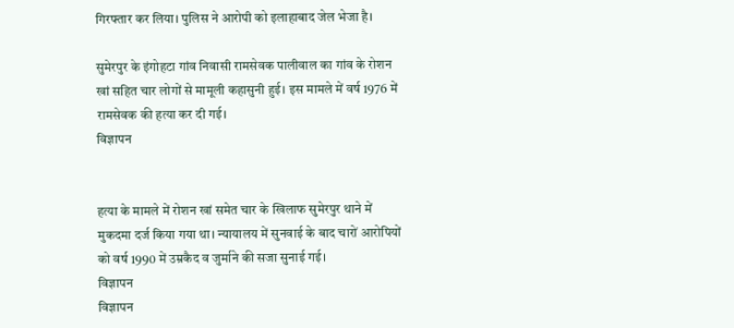गिरफ्तार कर लिया। पुलिस ने आरोपी को इलाहाबाद जेल भेजा है।

सुमेरपुर के इंगोहटा गांव निवासी रामसेवक पालीवाल का गांव के रोशन खां सहित चार लोगों से मामूली कहासुनी हुई। इस मामले में वर्ष 1976 में रामसेवक की हत्या कर दी गई।
विज्ञापन


हत्या के मामले में रोशन खां समेत चार के खिलाफ सुमेरपुर थाने में मुकदमा दर्ज किया गया था। न्यायालय में सुनवाई के बाद चारों आरोपियों को वर्ष 1990 में उम्रकैद व जुर्माने की सजा सुनाई गई।
विज्ञापन
विज्ञापन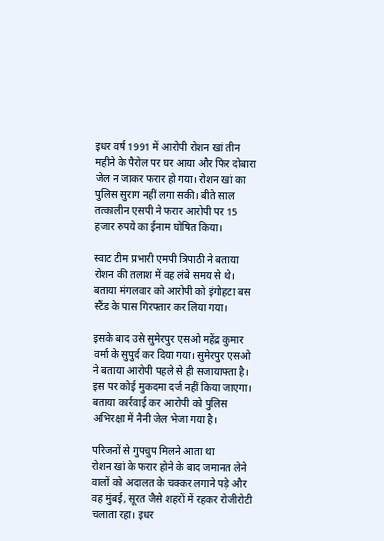इधर वर्ष 1991 में आरोपी रोशन खां तीन महीने के पैरोल पर घर आया और फिर दोबारा जेल न जाकर फरार हो गया। रोशन खां का पुलिस सुराग नहीं लगा सकी। बीते साल तत्कालीन एसपी ने फरार आरोपी पर 15 हजार रुपये का ईनाम घोषित किया।

स्वाट टीम प्रभारी एमपी त्रिपाठी ने बताया रोशन की तलाश में वह लंबे समय से थे। बताया मंगलवार को आरोपी को इंगोहटा बस स्टैंड के पास गिरफ्तार कर लिया गया।

इसके बाद उसे सुमेरपुर एसओ महेंद्र कुमार वर्मा के सुपुर्द कर दिया गया। सुमेरपुर एसओ ने बताया आरोपी पहले से ही सजायाफ्ता है। इस पर कोई मुकदमा दर्ज नहीं किया जाएगा। बताया कार्रवाई कर आरोपी को पुलिस अभिरक्षा में नैनी जेल भेजा गया है।

परिजनों से गुपचुप मिलने आता था
रोशन खां के फरार होने के बाद जमानत लेने वालों को अदालत के चक्कर लगाने पड़े और वह मुंबई, सूरत जैसे शहरों में रहकर रोजीरोटी चलाता रहा। इधर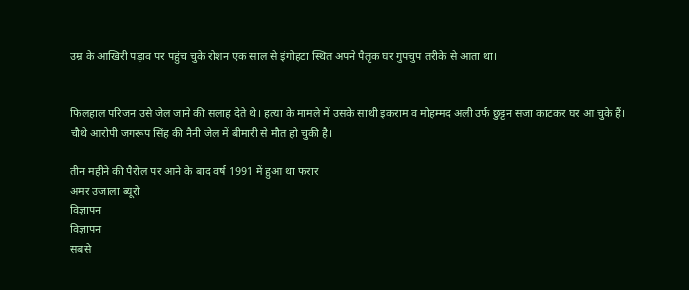उम्र के आखिरी पड़ाव पर पहुंच चुके रोशन एक साल से इंगोहटा स्थित अपने पैतृक घर गुपचुप तरीके से आता था।


फिलहाल परिजन उसे जेल जाने की सलाह देते थे। हत्या के मामले में उसके साथी इकराम व मोहम्मद अली उर्फ छुट्टन सजा काटकर घर आ चुके हैं। चौथे आरोपी जगरूप सिंह की नैनी जेल में बीमारी से मौत हो चुकी है।

तीन महीने की पैरोल पर आने के बाद वर्ष 1991 में हुआ था फरार
अमर उजाला ब्यूरो
विज्ञापन
विज्ञापन
सबसे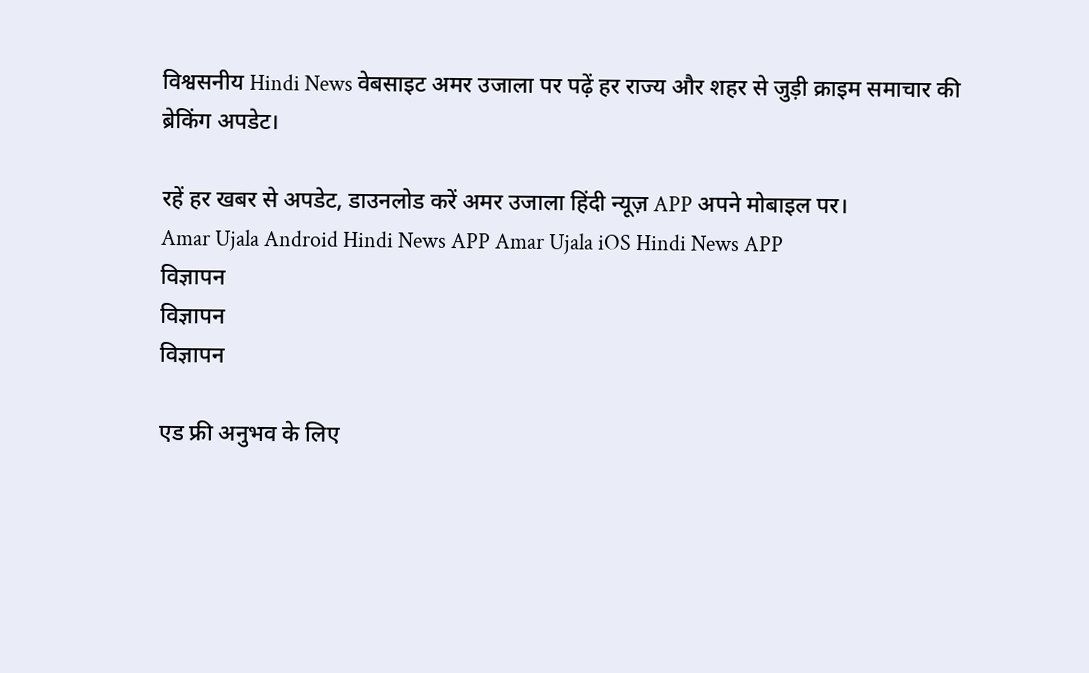विश्वसनीय Hindi News वेबसाइट अमर उजाला पर पढ़ें हर राज्य और शहर से जुड़ी क्राइम समाचार की
ब्रेकिंग अपडेट।

रहें हर खबर से अपडेट, डाउनलोड करें अमर उजाला हिंदी न्यूज़ APP अपने मोबाइल पर।
Amar Ujala Android Hindi News APP Amar Ujala iOS Hindi News APP
विज्ञापन
विज्ञापन
विज्ञापन

एड फ्री अनुभव के लिए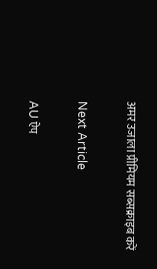अमर उजाला प्रीमियम सब्सक्राइब करें

Next Article

AU ऐप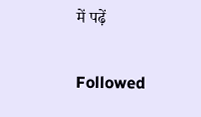में पढ़ें

Followed